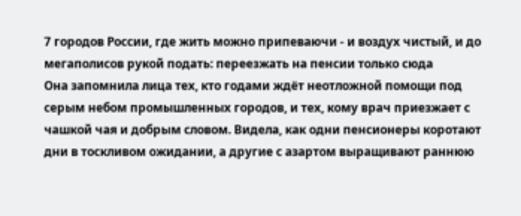7 городов России, где жить можно припеваючи - и воздух чистый, и до мегаполисов рукой подать: переезжать на пенсии только сюда
Она запомнила лица тех, кто годами ждёт неотложной помощи под серым небом промышленных городов, и тех, кому врач приезжает с чашкой чая и добрым словом. Видела, как одни пенсионеры коротают дни в тоскливом ожидании, а другие с азартом выращивают раннюю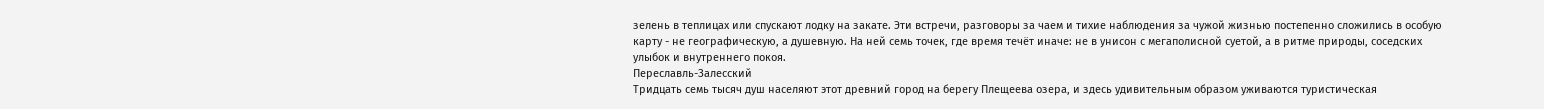зелень в теплицах или спускают лодку на закате. Эти встречи, разговоры за чаем и тихие наблюдения за чужой жизнью постепенно сложились в особую карту - не географическую, а душевную. На ней семь точек, где время течёт иначе: не в унисон с мегаполисной суетой, а в ритме природы, соседских улыбок и внутреннего покоя.
Переславль-Залесский
Тридцать семь тысяч душ населяют этот древний город на берегу Плещеева озера, и здесь удивительным образом уживаются туристическая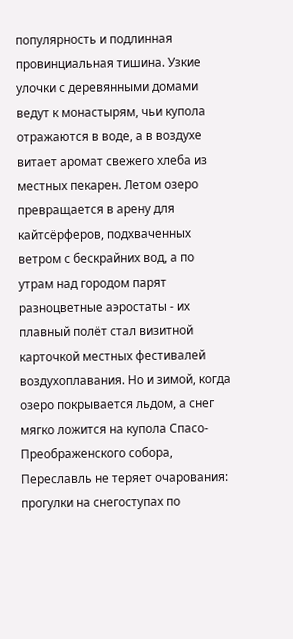популярность и подлинная провинциальная тишина. Узкие улочки с деревянными домами ведут к монастырям, чьи купола отражаются в воде, а в воздухе витает аромат свежего хлеба из местных пекарен. Летом озеро превращается в арену для кайтсёрферов, подхваченных ветром с бескрайних вод, а по утрам над городом парят разноцветные аэростаты - их плавный полёт стал визитной карточкой местных фестивалей воздухоплавания. Но и зимой, когда озеро покрывается льдом, а снег мягко ложится на купола Спасо-Преображенского собора, Переславль не теряет очарования: прогулки на снегоступах по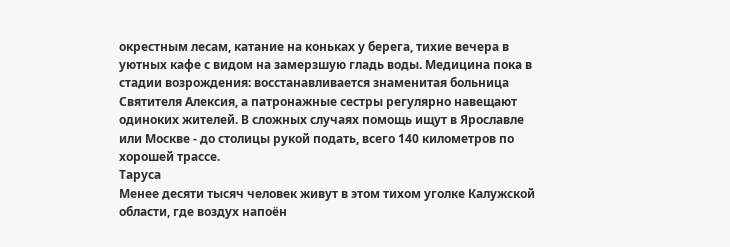окрестным лесам, катание на коньках у берега, тихие вечера в уютных кафе с видом на замерзшую гладь воды. Медицина пока в стадии возрождения: восстанавливается знаменитая больница Святителя Алексия, а патронажные сестры регулярно навещают одиноких жителей. В сложных случаях помощь ищут в Ярославле или Москве - до столицы рукой подать, всего 140 километров по хорошей трассе.
Таруса
Менее десяти тысяч человек живут в этом тихом уголке Калужской области, где воздух напоён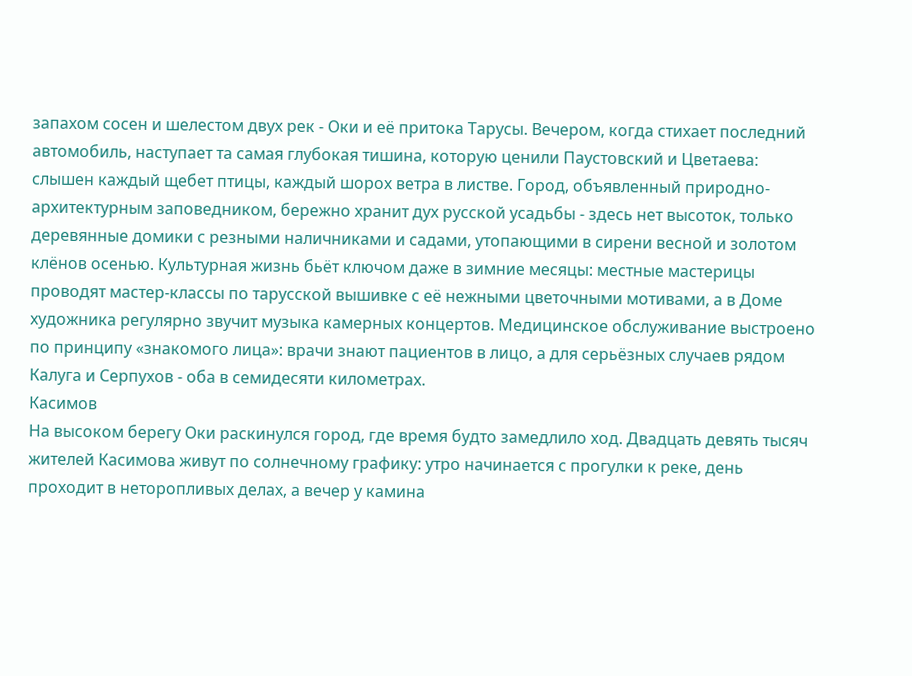запахом сосен и шелестом двух рек - Оки и её притока Тарусы. Вечером, когда стихает последний автомобиль, наступает та самая глубокая тишина, которую ценили Паустовский и Цветаева: слышен каждый щебет птицы, каждый шорох ветра в листве. Город, объявленный природно-архитектурным заповедником, бережно хранит дух русской усадьбы - здесь нет высоток, только деревянные домики с резными наличниками и садами, утопающими в сирени весной и золотом клёнов осенью. Культурная жизнь бьёт ключом даже в зимние месяцы: местные мастерицы проводят мастер-классы по тарусской вышивке с её нежными цветочными мотивами, а в Доме художника регулярно звучит музыка камерных концертов. Медицинское обслуживание выстроено по принципу «знакомого лица»: врачи знают пациентов в лицо, а для серьёзных случаев рядом Калуга и Серпухов - оба в семидесяти километрах.
Касимов
На высоком берегу Оки раскинулся город, где время будто замедлило ход. Двадцать девять тысяч жителей Касимова живут по солнечному графику: утро начинается с прогулки к реке, день проходит в неторопливых делах, а вечер у камина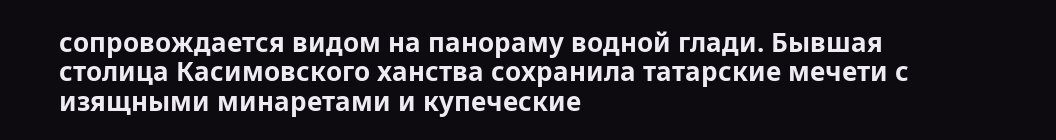сопровождается видом на панораму водной глади. Бывшая столица Касимовского ханства сохранила татарские мечети с изящными минаретами и купеческие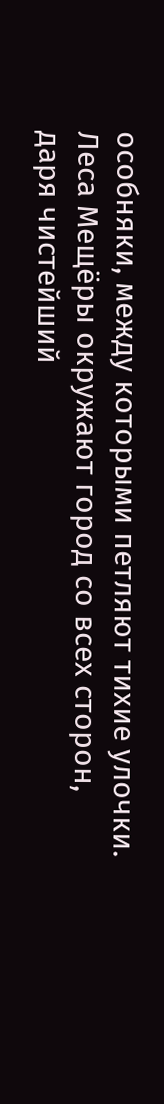особняки, между которыми петляют тихие улочки. Леса Мещёры окружают город со всех сторон, даря чистейший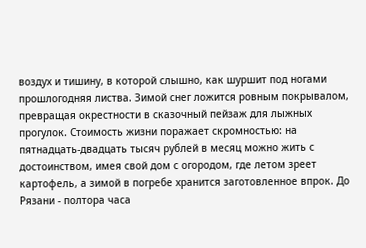воздух и тишину, в которой слышно, как шуршит под ногами прошлогодняя листва. Зимой снег ложится ровным покрывалом, превращая окрестности в сказочный пейзаж для лыжных прогулок. Стоимость жизни поражает скромностью: на пятнадцать-двадцать тысяч рублей в месяц можно жить с достоинством, имея свой дом с огородом, где летом зреет картофель, а зимой в погребе хранится заготовленное впрок. До Рязани - полтора часа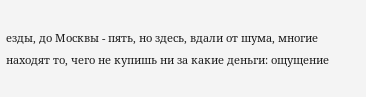езды, до Москвы - пять, но здесь, вдали от шума, многие находят то, чего не купишь ни за какие деньги: ощущение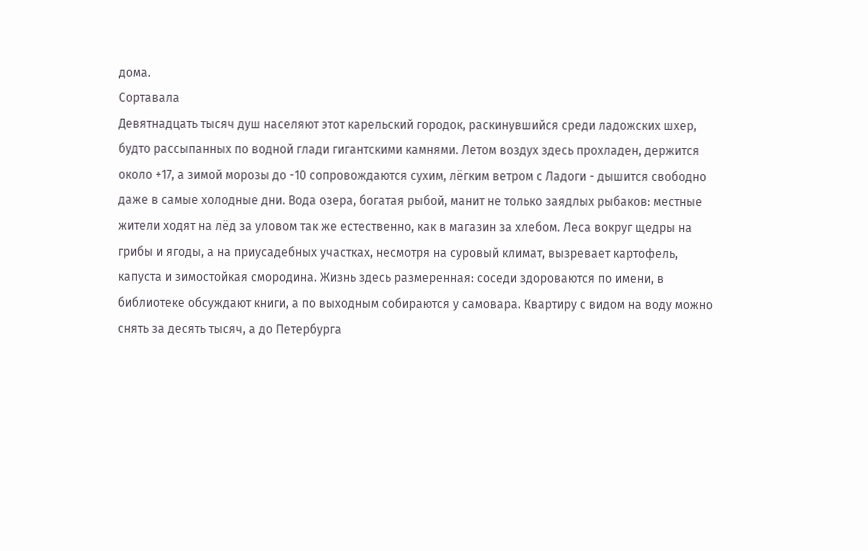дома.
Сортавала
Девятнадцать тысяч душ населяют этот карельский городок, раскинувшийся среди ладожских шхер, будто рассыпанных по водной глади гигантскими камнями. Летом воздух здесь прохладен, держится около +17, а зимой морозы до -10 сопровождаются сухим, лёгким ветром с Ладоги - дышится свободно даже в самые холодные дни. Вода озера, богатая рыбой, манит не только заядлых рыбаков: местные жители ходят на лёд за уловом так же естественно, как в магазин за хлебом. Леса вокруг щедры на грибы и ягоды, а на приусадебных участках, несмотря на суровый климат, вызревает картофель, капуста и зимостойкая смородина. Жизнь здесь размеренная: соседи здороваются по имени, в библиотеке обсуждают книги, а по выходным собираются у самовара. Квартиру с видом на воду можно снять за десять тысяч, а до Петербурга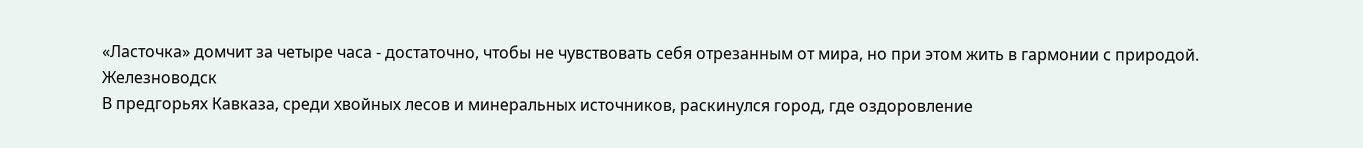«Ласточка» домчит за четыре часа - достаточно, чтобы не чувствовать себя отрезанным от мира, но при этом жить в гармонии с природой.
Железноводск
В предгорьях Кавказа, среди хвойных лесов и минеральных источников, раскинулся город, где оздоровление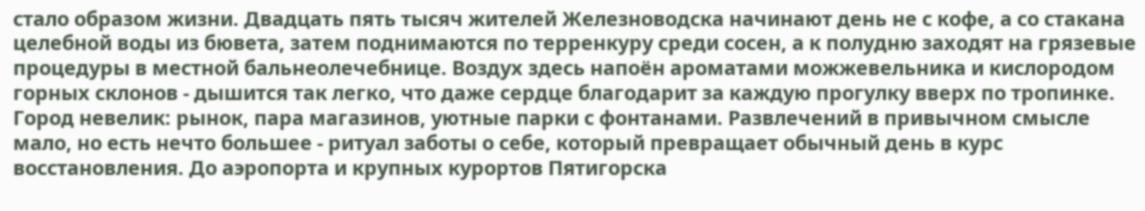стало образом жизни. Двадцать пять тысяч жителей Железноводска начинают день не с кофе, а со стакана целебной воды из бювета, затем поднимаются по терренкуру среди сосен, а к полудню заходят на грязевые процедуры в местной бальнеолечебнице. Воздух здесь напоён ароматами можжевельника и кислородом горных склонов - дышится так легко, что даже сердце благодарит за каждую прогулку вверх по тропинке. Город невелик: рынок, пара магазинов, уютные парки с фонтанами. Развлечений в привычном смысле мало, но есть нечто большее - ритуал заботы о себе, который превращает обычный день в курс восстановления. До аэропорта и крупных курортов Пятигорска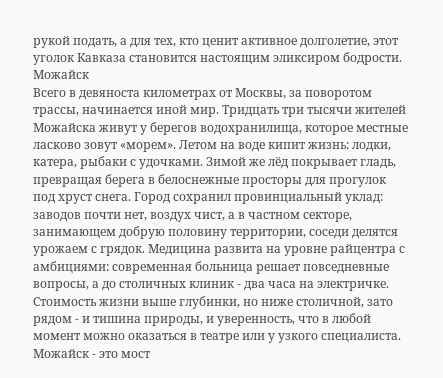рукой подать, а для тех, кто ценит активное долголетие, этот уголок Кавказа становится настоящим эликсиром бодрости.
Можайск
Всего в девяноста километрах от Москвы, за поворотом трассы, начинается иной мир. Тридцать три тысячи жителей Можайска живут у берегов водохранилища, которое местные ласково зовут «морем». Летом на воде кипит жизнь: лодки, катера, рыбаки с удочками. Зимой же лёд покрывает гладь, превращая берега в белоснежные просторы для прогулок под хруст снега. Город сохранил провинциальный уклад: заводов почти нет, воздух чист, а в частном секторе, занимающем добрую половину территории, соседи делятся урожаем с грядок. Медицина развита на уровне райцентра с амбициями: современная больница решает повседневные вопросы, а до столичных клиник - два часа на электричке. Стоимость жизни выше глубинки, но ниже столичной, зато рядом - и тишина природы, и уверенность, что в любой момент можно оказаться в театре или у узкого специалиста. Можайск - это мост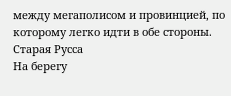между мегаполисом и провинцией, по которому легко идти в обе стороны.
Старая Русса
На берегу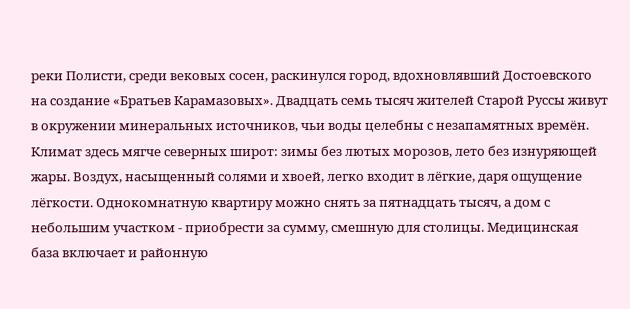реки Полисти, среди вековых сосен, раскинулся город, вдохновлявший Достоевского на создание «Братьев Карамазовых». Двадцать семь тысяч жителей Старой Руссы живут в окружении минеральных источников, чьи воды целебны с незапамятных времён. Климат здесь мягче северных широт: зимы без лютых морозов, лето без изнуряющей жары. Воздух, насыщенный солями и хвоей, легко входит в лёгкие, даря ощущение лёгкости. Однокомнатную квартиру можно снять за пятнадцать тысяч, а дом с небольшим участком - приобрести за сумму, смешную для столицы. Медицинская база включает и районную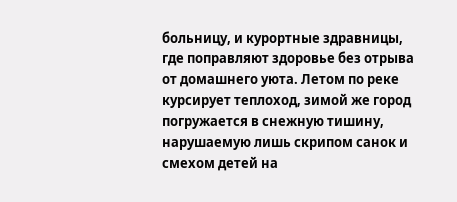больницу, и курортные здравницы, где поправляют здоровье без отрыва от домашнего уюта. Летом по реке курсирует теплоход, зимой же город погружается в снежную тишину, нарушаемую лишь скрипом санок и смехом детей на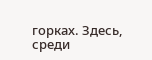горках. Здесь, среди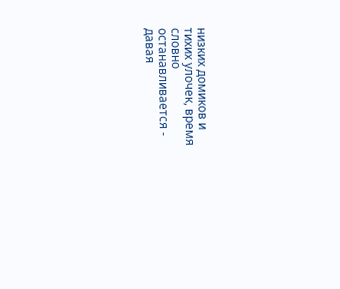низких домиков и тихих улочек, время словно останавливается - давая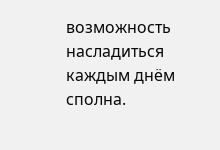возможность насладиться каждым днём сполна.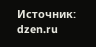Источник: dzen.ru